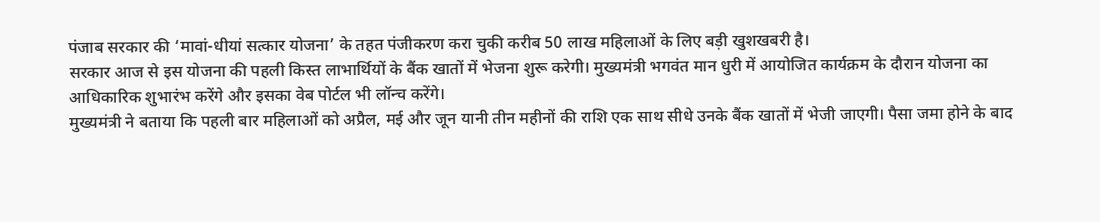पंजाब सरकार की ‘मावां-धीयां सत्कार योजना’ के तहत पंजीकरण करा चुकी करीब 50 लाख महिलाओं के लिए बड़ी खुशखबरी है।
सरकार आज से इस योजना की पहली किस्त लाभार्थियों के बैंक खातों में भेजना शुरू करेगी। मुख्यमंत्री भगवंत मान धुरी में आयोजित कार्यक्रम के दौरान योजना का आधिकारिक शुभारंभ करेंगे और इसका वेब पोर्टल भी लॉन्च करेंगे।
मुख्यमंत्री ने बताया कि पहली बार महिलाओं को अप्रैल, मई और जून यानी तीन महीनों की राशि एक साथ सीधे उनके बैंक खातों में भेजी जाएगी। पैसा जमा होने के बाद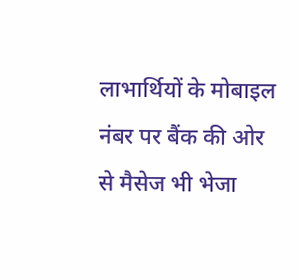लाभार्थियों के मोबाइल नंबर पर बैंक की ओर से मैसेज भी भेजा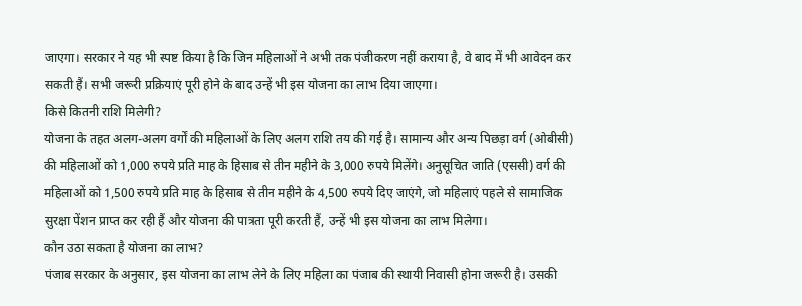जाएगा। सरकार ने यह भी स्पष्ट किया है कि जिन महिलाओं ने अभी तक पंजीकरण नहीं कराया है, वे बाद में भी आवेदन कर सकती हैं। सभी जरूरी प्रक्रियाएं पूरी होने के बाद उन्हें भी इस योजना का लाभ दिया जाएगा।
किसे कितनी राशि मिलेगी?
योजना के तहत अलग-अलग वर्गों की महिलाओं के लिए अलग राशि तय की गई है। सामान्य और अन्य पिछड़ा वर्ग (ओबीसी) की महिलाओं को 1,000 रुपये प्रति माह के हिसाब से तीन महीने के 3,000 रुपये मिलेंगे। अनुसूचित जाति (एससी) वर्ग की महिलाओं को 1,500 रुपये प्रति माह के हिसाब से तीन महीने के 4,500 रुपये दिए जाएंगे, जो महिलाएं पहले से सामाजिक सुरक्षा पेंशन प्राप्त कर रही हैं और योजना की पात्रता पूरी करती हैं, उन्हें भी इस योजना का लाभ मिलेगा।
कौन उठा सकता है योजना का लाभ?
पंजाब सरकार के अनुसार, इस योजना का लाभ लेने के लिए महिला का पंजाब की स्थायी निवासी होना जरूरी है। उसकी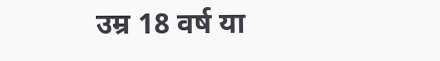उम्र 18 वर्ष या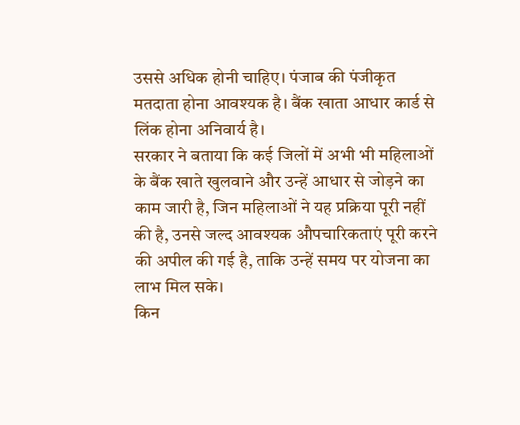उससे अधिक होनी चाहिए। पंजाब की पंजीकृत मतदाता होना आवश्यक है। बैंक खाता आधार कार्ड से लिंक होना अनिवार्य है।
सरकार ने बताया कि कई जिलों में अभी भी महिलाओं के बैंक खाते खुलवाने और उन्हें आधार से जोड़ने का काम जारी है, जिन महिलाओं ने यह प्रक्रिया पूरी नहीं की है, उनसे जल्द आवश्यक औपचारिकताएं पूरी करने की अपील की गई है, ताकि उन्हें समय पर योजना का लाभ मिल सके।
किन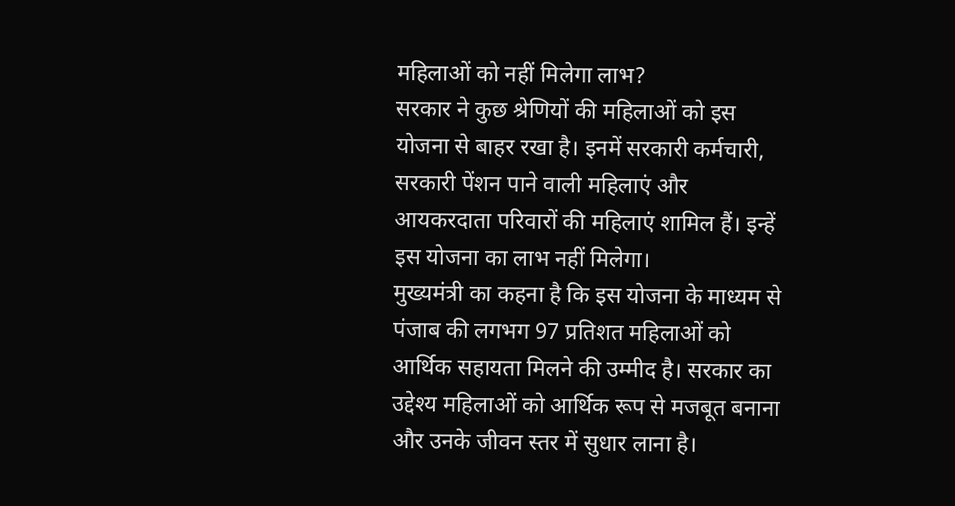महिलाओं को नहीं मिलेगा लाभ?
सरकार ने कुछ श्रेणियों की महिलाओं को इस योजना से बाहर रखा है। इनमें सरकारी कर्मचारी, सरकारी पेंशन पाने वाली महिलाएं और आयकरदाता परिवारों की महिलाएं शामिल हैं। इन्हें इस योजना का लाभ नहीं मिलेगा।
मुख्यमंत्री का कहना है कि इस योजना के माध्यम से पंजाब की लगभग 97 प्रतिशत महिलाओं को आर्थिक सहायता मिलने की उम्मीद है। सरकार का उद्देश्य महिलाओं को आर्थिक रूप से मजबूत बनाना और उनके जीवन स्तर में सुधार लाना है।